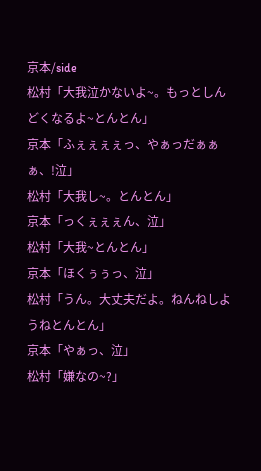京本/side
松村「大我泣かないよ~。もっとしんどくなるよ~とんとん」
京本「ふぇぇぇぇっ、やぁっだぁぁぁ、!泣」
松村「大我し~。とんとん」
京本「っくぇぇぇん、泣」
松村「大我~とんとん」
京本「ほくぅぅっ、泣」
松村「うん。大丈夫だよ。ねんねしようねとんとん」
京本「やぁっ、泣」
松村「嫌なの~?」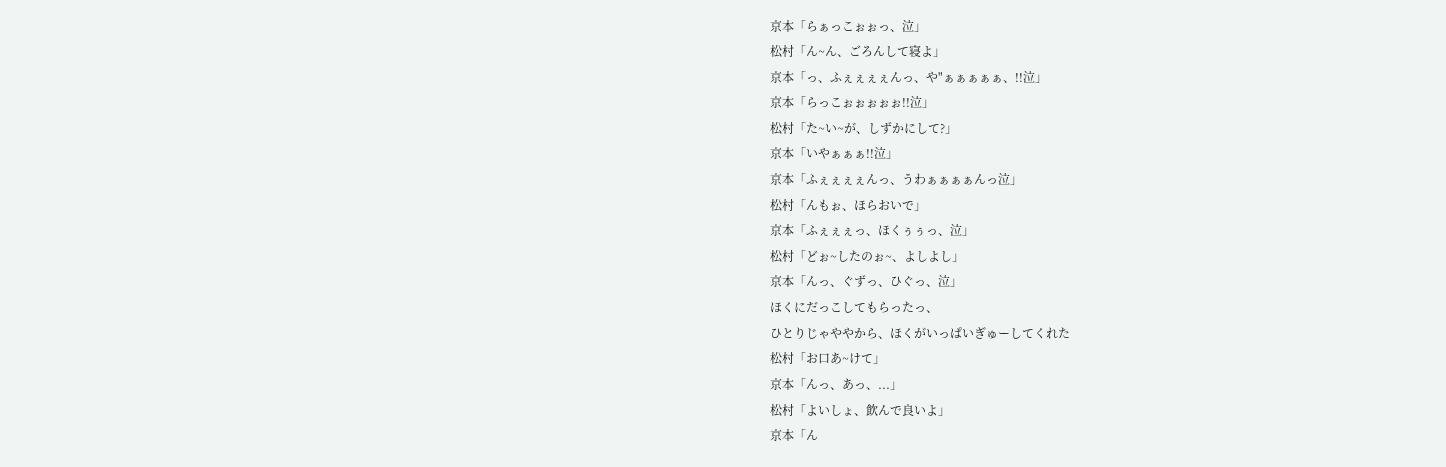京本「らぁっこぉぉっ、泣」
松村「ん~ん、ごろんして寝よ」
京本「っ、ふぇぇぇぇんっ、や"ぁぁぁぁぁ、!!泣」
京本「らっこぉぉぉぉぉ!!泣」
松村「た~い~が、しずかにして?」
京本「いやぁぁぁ!!泣」
京本「ふぇぇぇぇんっ、うわぁぁぁぁんっ泣」
松村「んもぉ、ほらおいで」
京本「ふぇぇぇっ、ほくぅぅっ、泣」
松村「どぉ~したのぉ~、よしよし」
京本「んっ、ぐずっ、ひぐっ、泣」
ほくにだっこしてもらったっ、
ひとりじゃややから、ほくがいっぱいぎゅーしてくれた
松村「お口あ~けて」
京本「んっ、あっ、...」
松村「よいしょ、飲んで良いよ」
京本「ん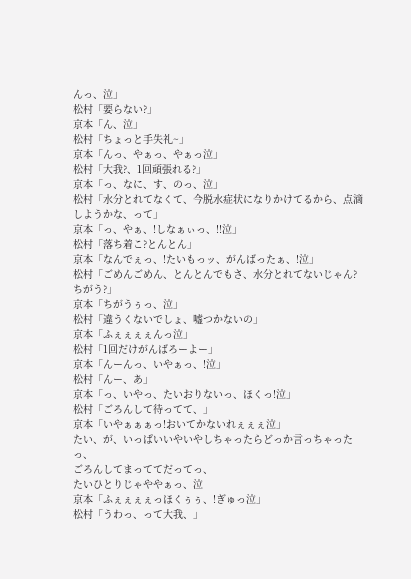んっ、泣」
松村「要らない?」
京本「ん、泣」
松村「ちょっと手失礼~」
京本「んっ、やぁっ、やぁっ泣」
松村「大我?、1回頑張れる?」
京本「っ、なに、す、のっ、泣」
松村「水分とれてなくて、今脱水症状になりかけてるから、点滴しようかな、って」
京本「っ、やぁ、!しなぁぃっ、!!泣」
松村「落ち着こ?とんとん」
京本「なんでぇっ、!たいもっッ、がんばったぁ、!泣」
松村「ごめんごめん、とんとんでもさ、水分とれてないじゃん?ちがう?」
京本「ちがうぅっ、泣」
松村「違うくないでしょ、嘘つかないの」
京本「ふぇぇぇぇんっ泣」
松村「1回だけがんばろーよー」
京本「んーんっ、いやぁっ、!泣」
松村「んー、あ」
京本「っ、いやっ、たいおりないっ、ほくっ!泣」
松村「ごろんして待ってて、」
京本「いやぁぁぁっ!おいてかないれぇぇぇ泣」
たい、が、いっぱいいやいやしちゃったらどっか言っちゃったっ、
ごろんしてまっててだってっ、
たいひとりじゃややぁっ、泣
京本「ふぇぇぇぇっほくぅぅ、!ぎゅっ泣」
松村「うわっ、って大我、」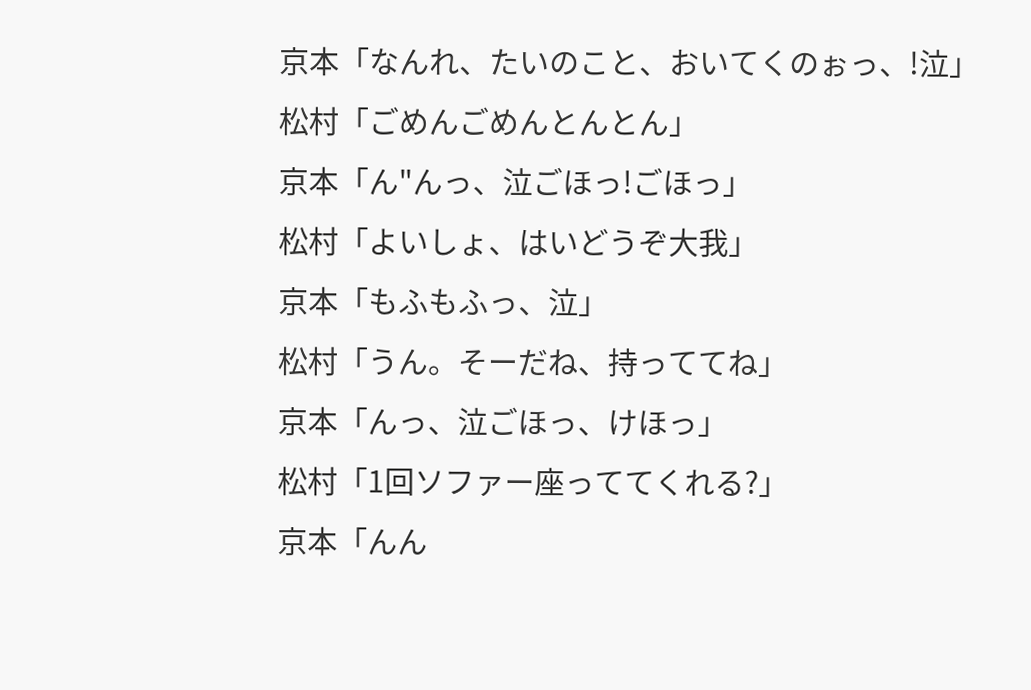京本「なんれ、たいのこと、おいてくのぉっ、!泣」
松村「ごめんごめんとんとん」
京本「ん"んっ、泣ごほっ!ごほっ」
松村「よいしょ、はいどうぞ大我」
京本「もふもふっ、泣」
松村「うん。そーだね、持っててね」
京本「んっ、泣ごほっ、けほっ」
松村「1回ソファー座っててくれる?」
京本「んん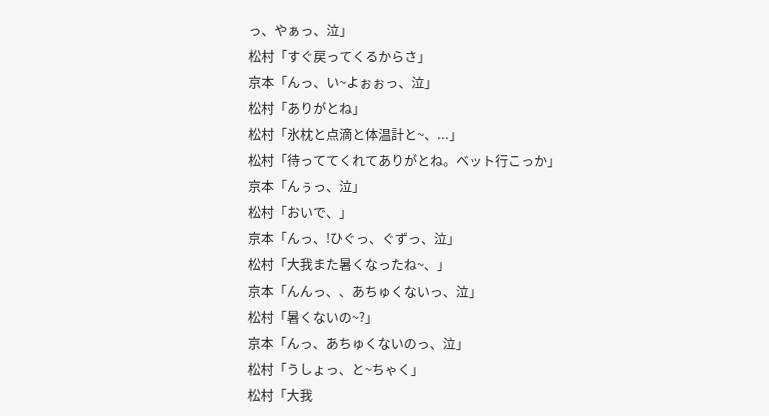っ、やぁっ、泣」
松村「すぐ戻ってくるからさ」
京本「んっ、い~よぉぉっ、泣」
松村「ありがとね」
松村「氷枕と点滴と体温計と~、...」
松村「待っててくれてありがとね。ベット行こっか」
京本「んぅっ、泣」
松村「おいで、」
京本「んっ、!ひぐっ、ぐずっ、泣」
松村「大我また暑くなったね~、」
京本「んんっ、、あちゅくないっ、泣」
松村「暑くないの~?」
京本「んっ、あちゅくないのっ、泣」
松村「うしょっ、と~ちゃく」
松村「大我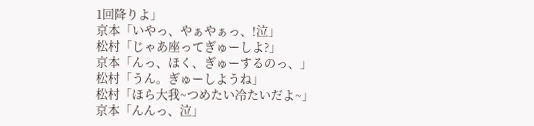1回降りよ」
京本「いやっ、やぁやぁっ、!泣」
松村「じゃあ座ってぎゅーしよ?」
京本「んっ、ほく、ぎゅーするのっ、」
松村「うん。ぎゅーしようね」
松村「ほら大我~つめたい冷たいだよ~」
京本「んんっ、泣」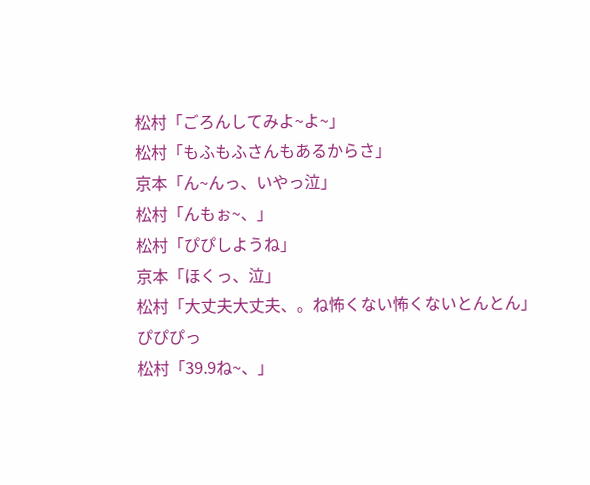松村「ごろんしてみよ~よ~」
松村「もふもふさんもあるからさ」
京本「ん~んっ、いやっ泣」
松村「んもぉ~、」
松村「ぴぴしようね」
京本「ほくっ、泣」
松村「大丈夫大丈夫、。ね怖くない怖くないとんとん」
ぴぴぴっ
松村「39.9ね~、」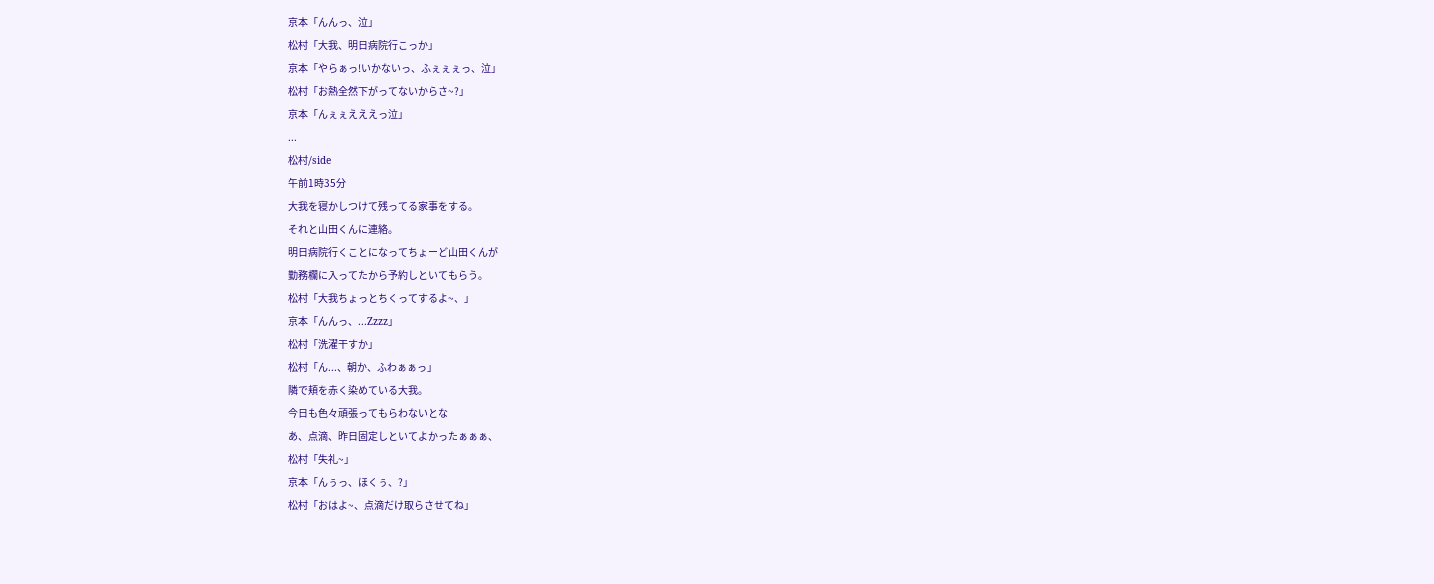京本「んんっ、泣」
松村「大我、明日病院行こっか」
京本「やらぁっ!いかないっ、ふぇぇぇっ、泣」
松村「お熱全然下がってないからさ~?」
京本「んぇぇえええっ泣」
...
松村/side
午前1時35分
大我を寝かしつけて残ってる家事をする。
それと山田くんに連絡。
明日病院行くことになってちょーど山田くんが
勤務欄に入ってたから予約しといてもらう。
松村「大我ちょっとちくってするよ~、」
京本「んんっ、...Zzzz」
松村「洗濯干すか」
松村「ん...、朝か、ふわぁぁっ」
隣で頬を赤く染めている大我。
今日も色々頑張ってもらわないとな
あ、点滴、昨日固定しといてよかったぁぁぁ、
松村「失礼~」
京本「んぅっ、ほくぅ、?」
松村「おはよ~、点滴だけ取らさせてね」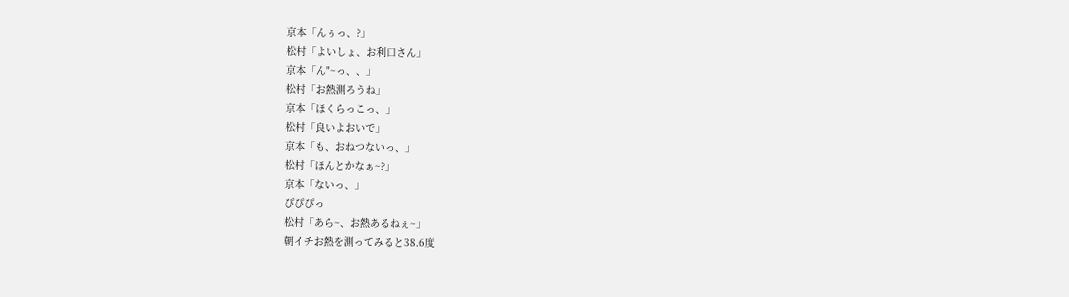京本「んぅっ、?」
松村「よいしょ、お利口さん」
京本「ん"~っ、、」
松村「お熱測ろうね」
京本「ほくらっこっ、」
松村「良いよおいで」
京本「も、おねつないっ、」
松村「ほんとかなぁ~?」
京本「ないっ、」
ぴぴぴっ
松村「あら~、お熱あるねぇ~」
朝イチお熱を測ってみると38.6度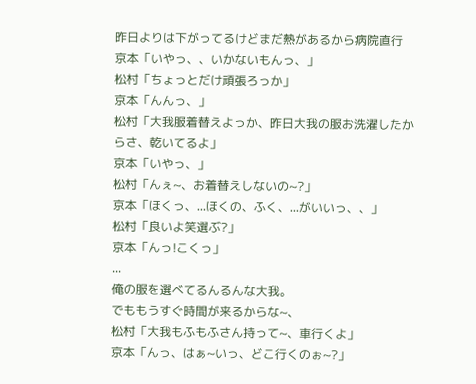昨日よりは下がってるけどまだ熱があるから病院直行
京本「いやっ、、いかないもんっ、」
松村「ちょっとだけ頑張ろっか」
京本「んんっ、」
松村「大我服着替えよっか、昨日大我の服お洗濯したからさ、乾いてるよ」
京本「いやっ、」
松村「んぇ~、お着替えしないの~?」
京本「ほくっ、...ほくの、ふく、...がいいっ、、」
松村「良いよ笑選ぶ?」
京本「んっ!こくっ」
...
俺の服を選べてるんるんな大我。
でももうすぐ時間が来るからな~、
松村「大我もふもふさん持って~、車行くよ」
京本「んっ、はぁ~いっ、どこ行くのぉ~?」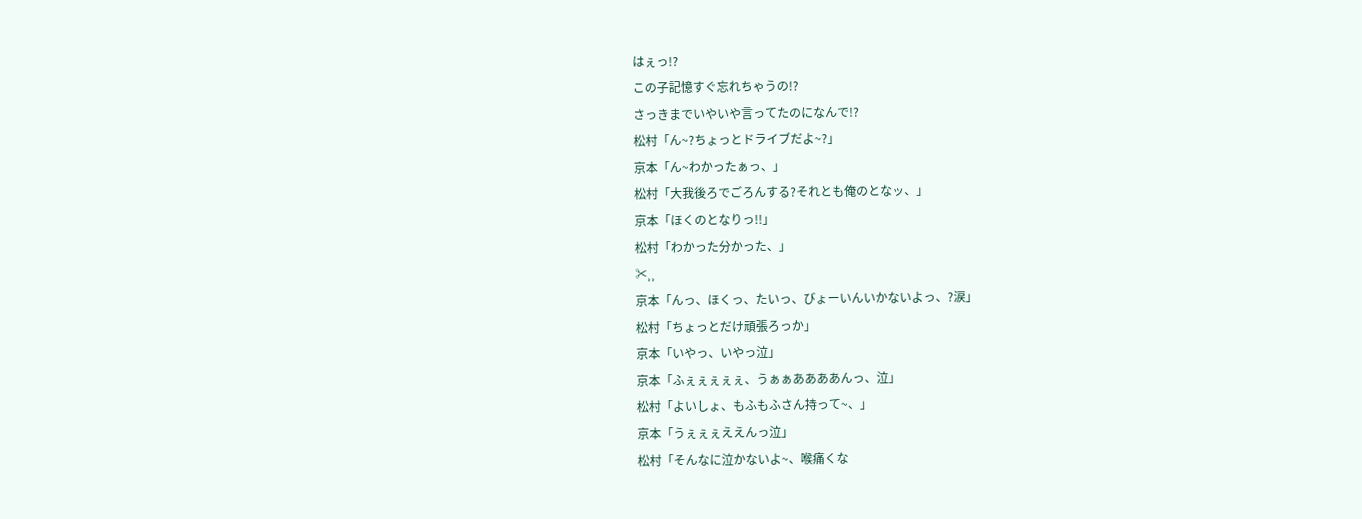はぇっ!?
この子記憶すぐ忘れちゃうの!?
さっきまでいやいや言ってたのになんで!?
松村「ん~?ちょっとドライブだよ~?」
京本「ん~わかったぁっ、」
松村「大我後ろでごろんする?それとも俺のとなッ、」
京本「ほくのとなりっ!!」
松村「わかった分かった、」
✂⸒⸒
京本「んっ、ほくっ、たいっ、びょーいんいかないよっ、?涙」
松村「ちょっとだけ頑張ろっか」
京本「いやっ、いやっ泣」
京本「ふぇぇぇぇぇ、うぁぁああああんっ、泣」
松村「よいしょ、もふもふさん持って~、」
京本「うぇぇぇええんっ泣」
松村「そんなに泣かないよ~、喉痛くな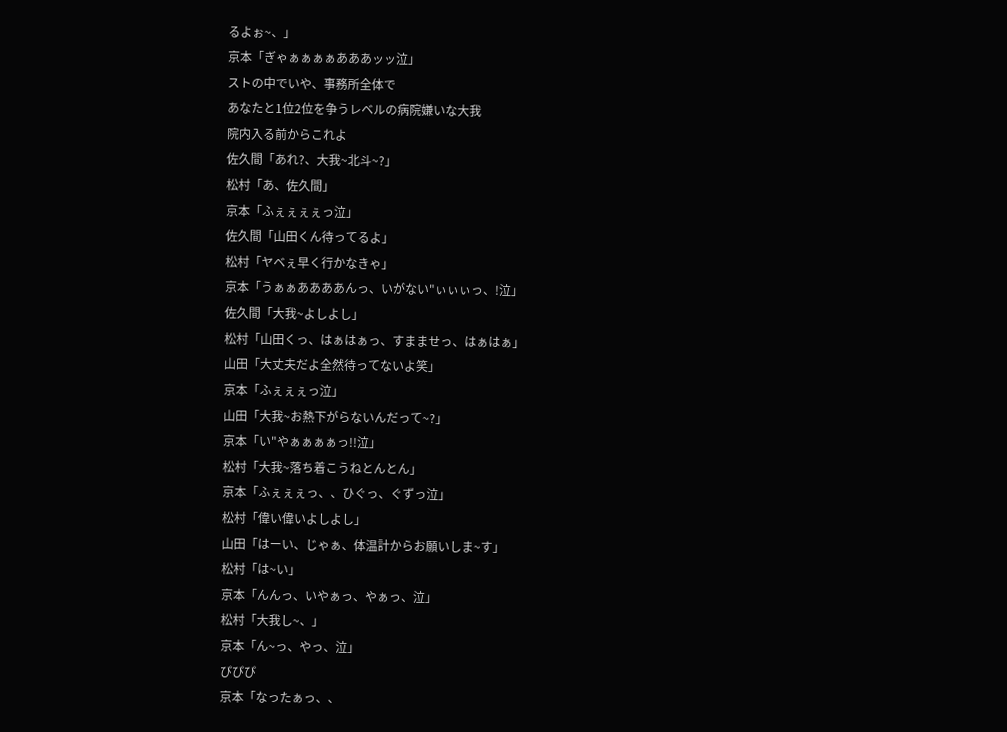るよぉ~、」
京本「ぎゃぁぁぁぁあああッッ泣」
ストの中でいや、事務所全体で
あなたと1位2位を争うレベルの病院嫌いな大我
院内入る前からこれよ
佐久間「あれ?、大我~北斗~?」
松村「あ、佐久間」
京本「ふぇぇぇぇっ泣」
佐久間「山田くん待ってるよ」
松村「ヤベぇ早く行かなきゃ」
京本「うぁぁああああんっ、いがない"ぃぃぃっ、!泣」
佐久間「大我~よしよし」
松村「山田くっ、はぁはぁっ、すまませっ、はぁはぁ」
山田「大丈夫だよ全然待ってないよ笑」
京本「ふぇぇぇっ泣」
山田「大我~お熱下がらないんだって~?」
京本「い"やぁぁぁぁっ!!泣」
松村「大我~落ち着こうねとんとん」
京本「ふぇぇぇっ、、ひぐっ、ぐずっ泣」
松村「偉い偉いよしよし」
山田「はーい、じゃぁ、体温計からお願いしま~す」
松村「は~い」
京本「んんっ、いやぁっ、やぁっ、泣」
松村「大我し~、」
京本「ん~っ、やっ、泣」
ぴぴぴ
京本「なったぁっ、、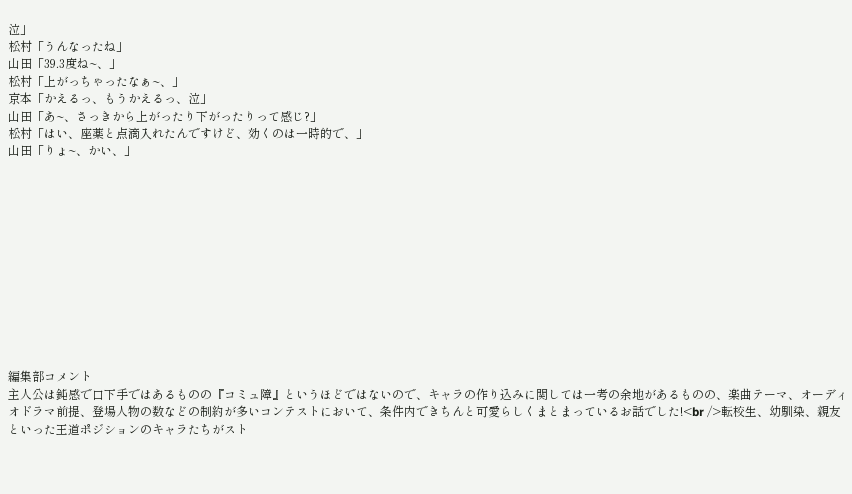泣」
松村「うんなったね」
山田「39.3度ね~、」
松村「上がっちゃったなぁ~、」
京本「かえるっ、もうかえるっ、泣」
山田「あ~、さっきから上がったり下がったりって感じ?」
松村「はい、座薬と点滴入れたんですけど、効くのは一時的で、」
山田「りょ~、かい、」












編集部コメント
主人公は鈍感で口下手ではあるものの『コミュ障』というほどではないので、キャラの作り込みに関しては一考の余地があるものの、楽曲テーマ、オーディオドラマ前提、登場人物の数などの制約が多いコンテストにおいて、条件内できちんと可愛らしくまとまっているお話でした!<br />転校生、幼馴染、親友といった王道ポジションのキャラたちがスト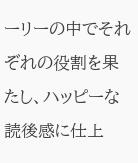ーリーの中でそれぞれの役割を果たし、ハッピーな読後感に仕上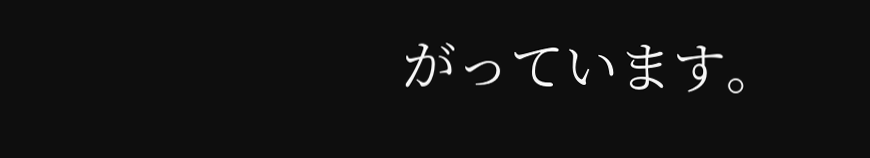がっています。